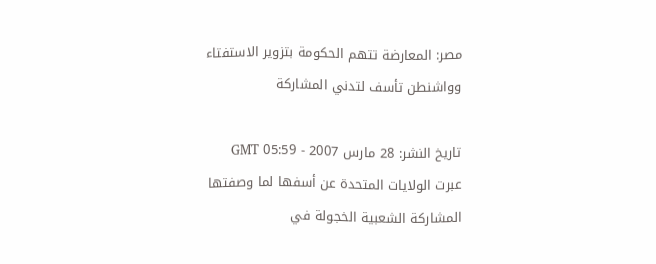مصر: المعارضة تتهم الحكومة بتزوير الاستفتاء وواشنطن تأسف لتدني المشاركة

تاريخ النشر: 28 مارس 2007 - 05:59 GMT
عبرت الولايات المتحدة عن أسفها لما وصفتها المشاركة الشعبية الخجولة في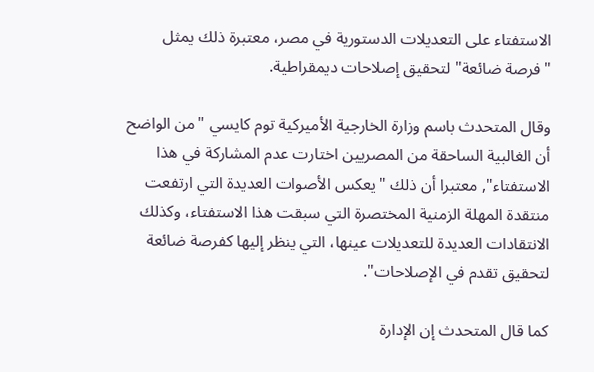الاستفتاء على التعديلات الدستورية في مصر، معتبرة ذلك يمثل "فرصة ضائعة" لتحقيق إصلاحات ديمقراطية.

وقال المتحدث باسم وزارة الخارجية الأميركية توم كايسي "من الواضح أن الغالبية الساحقة من المصريين اختارت عدم المشاركة في هذا الاستفتاء", معتبرا أن ذلك "يعكس الأصوات العديدة التي ارتفعت منتقدة المهلة الزمنية المختصرة التي سبقت هذا الاستفتاء، وكذلك الانتقادات العديدة للتعديلات عينها، التي ينظر إليها كفرصة ضائعة لتحقيق تقدم في الإصلاحات".

كما قال المتحدث إن الإدارة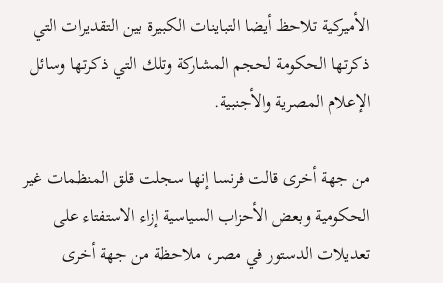الأميركية تلاحظ أيضا التباينات الكبيرة بين التقديرات التي ذكرتها الحكومة لحجم المشاركة وتلك التي ذكرتها وسائل الإعلام المصرية والأجنبية.

من جهة أخرى قالت فرنسا إنها سجلت قلق المنظمات غير الحكومية وبعض الأحزاب السياسية إزاء الاستفتاء على تعديلات الدستور في مصر، ملاحظة من جهة أخرى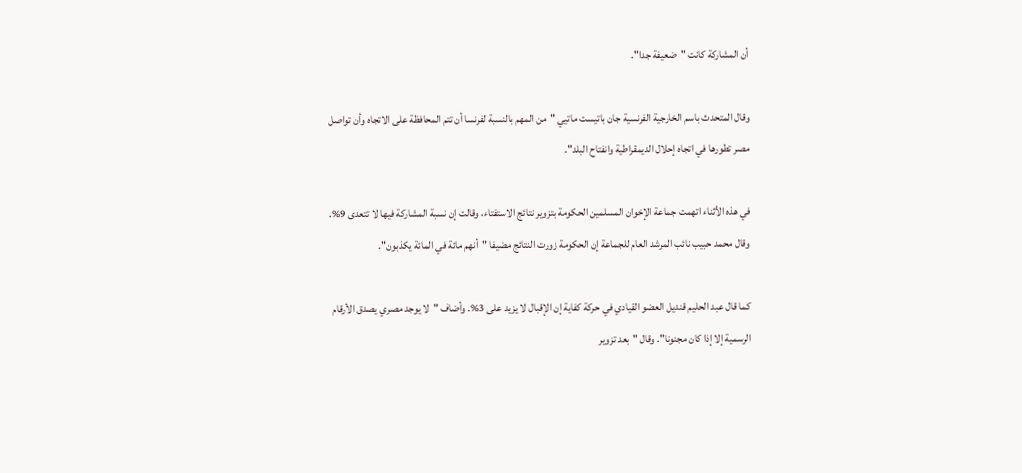أن المشاركة كانت "ضعيفة جدا".

وقال المتحدث باسم الخارجية الفرنسية جان باتيست ماتيي "من المهم بالنسبة لفرنسا أن تتم المحافظة على الاتجاه وأن تواصل مصر تطورها في اتجاه إحلال الديمقراطية وانفتاح البلد".

في هذه الأثناء اتهمت جماعة الإخوان المسلمين الحكومة بتزوير نتائج الاستفتاء، وقالت إن نسبة المشاركة فيها لا تتعدى 9%. وقال محمد حبيب نائب المرشد العام للجماعة إن الحكومة زورت النتائج مضيفا "أنهم مائة في المائة يكذبون".

كما قال عبد الحليم قنديل العضو القيادي في حركة كفاية إن الإقبال لا يزيد على 3%. وأضاف "لا يوجد مصري يصدق الأرقام الرسمية إلا إذا كان مجنونا". وقال "بعد تزوير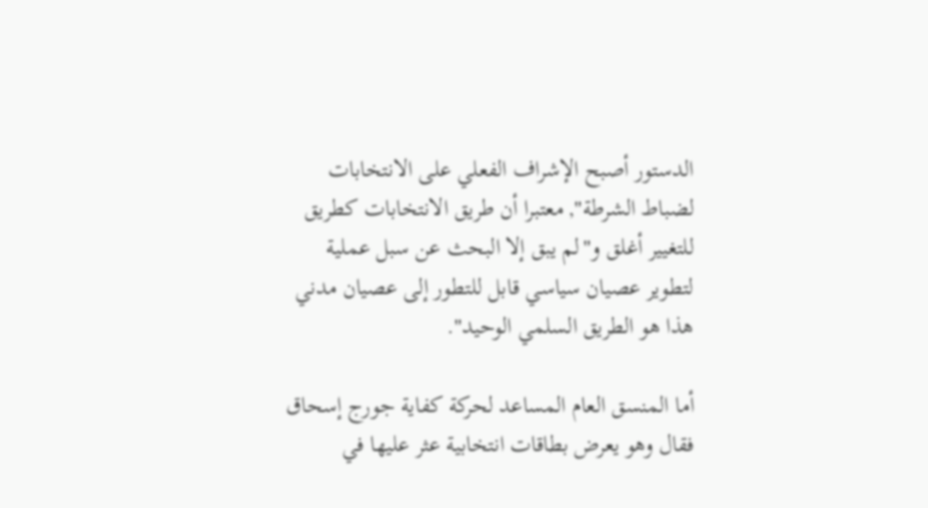الدستور أصبح الإشراف الفعلي على الانتخابات لضباط الشرطة", معتبرا أن طريق الانتخابات كطريق للتغيير أغلق و"لم يبق إلا البحث عن سبل عملية لتطوير عصيان سياسي قابل للتطور إلى عصيان مدني هذا هو الطريق السلمي الوحيد".

أما المنسق العام المساعد لحركة كفاية جورج إسحاق فقال وهو يعرض بطاقات انتخابية عثر عليها في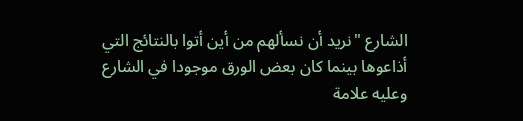الشارع "نريد أن نسألهم من أين أتوا بالنتائج التي أذاعوها بينما كان بعض الورق موجودا في الشارع وعليه علامة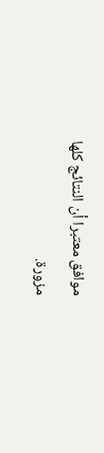موافق معتبرا أن النتائج كلها مزورة.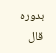بدوره قال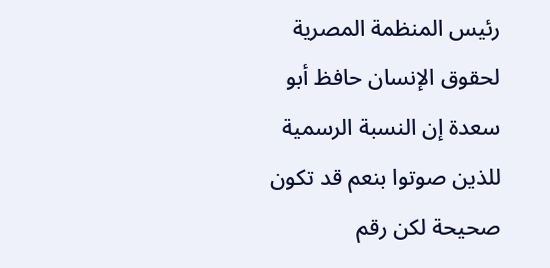رئيس المنظمة المصرية لحقوق الإنسان حافظ أبو سعدة إن النسبة الرسمية للذين صوتوا بنعم قد تكون صحيحة لكن رقم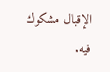الإقبال مشكوك فيه.